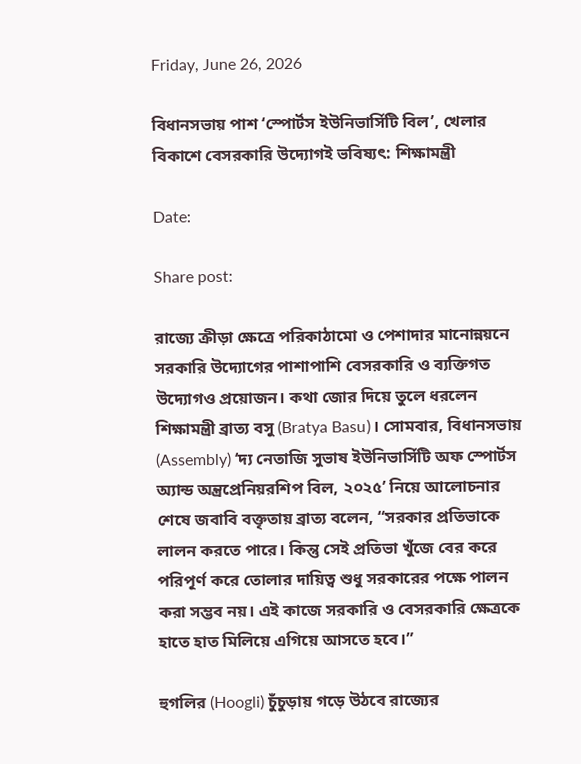Friday, June 26, 2026

বিধানসভায় পাশ ‘স্পোর্টস ইউনিভার্সিটি বিল’, খেলার বিকাশে বেসরকারি উদ্যোগই ভবিষ্যৎ: শিক্ষামন্ত্রী

Date:

Share post:

রাজ্যে ক্রীড়া ক্ষেত্রে পরিকাঠামো ও পেশাদার মানোন্নয়নে সরকারি উদ্যোগের পাশাপাশি বেসরকারি ও ব্যক্তিগত উদ্যোগও প্রয়োজন। কথা জোর দিয়ে তুলে ধরলেন শিক্ষামন্ত্রী ব্রাত্য বসু (Bratya Basu)। সোমবার, বিধানসভায় (Assembly) ‘দ্য নেতাজি সুভাষ ইউনিভার্সিটি অফ স্পোর্টস অ্যান্ড অন্ত্রপ্রেনিয়রশিপ বিল, ২০২৫’ নিয়ে আলোচনার শেষে জবাবি বক্তৃতায় ব্রাত্য বলেন, “সরকার প্রতিভাকে লালন করতে পারে। কিন্তু সেই প্রতিভা খুঁজে বের করে পরিপূর্ণ করে তোলার দায়িত্ব শুধু সরকারের পক্ষে পালন করা সম্ভব নয়। এই কাজে সরকারি ও বেসরকারি ক্ষেত্রকে হাতে হাত মিলিয়ে এগিয়ে আসতে হবে।”

হুগলির (Hoogli) চুঁচুড়ায় গড়ে উঠবে রাজ্যের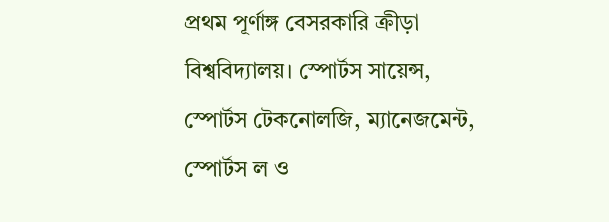প্রথম পূর্ণাঙ্গ বেসরকারি ক্রীড়া বিশ্ববিদ্যালয়। স্পোর্টস সায়েন্স, স্পোর্টস টেকনোলজি, ম্যানেজমেন্ট, স্পোর্টস ল ও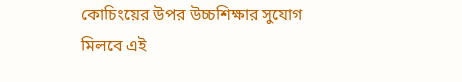কোচিংয়ের উপর উচ্চশিক্ষার সুযোগ মিলবে এই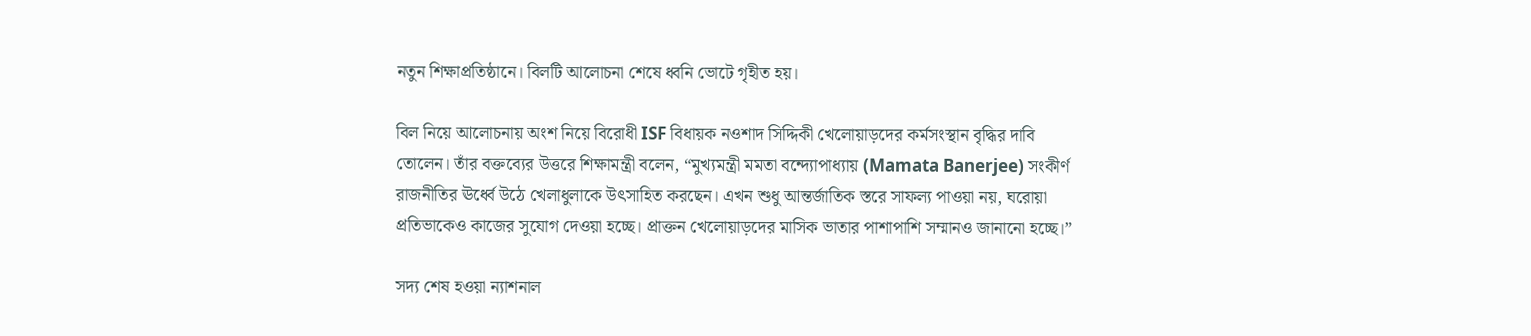নতুন শিক্ষাপ্রতিষ্ঠানে। বিলটি আলোচনা শেষে ধ্বনি ভোটে গৃহীত হয়।

বিল নিয়ে আলোচনায় অংশ নিয়ে বিরোধী ISF বিধায়ক নওশাদ সিদ্দিকী খেলোয়াড়দের কর্মসংস্থান বৃদ্ধির দাবি তোলেন। তাঁর বক্তব্যের উত্তরে শিক্ষামন্ত্রী বলেন, “মুখ্যমন্ত্রী মমতা বন্দ্যোপাধ্যায় (Mamata Banerjee) সংকীর্ণ রাজনীতির ঊর্ধ্বে উঠে খেলাধুলাকে উৎসাহিত করছেন। এখন শুধু আন্তর্জাতিক স্তরে সাফল্য পাওয়া নয়, ঘরোয়া প্রতিভাকেও কাজের সুযোগ দেওয়া হচ্ছে। প্রাক্তন খেলোয়াড়দের মাসিক ভাতার পাশাপাশি সম্মানও জানানো হচ্ছে।”

সদ্য শেষ হওয়া ন্যাশনাল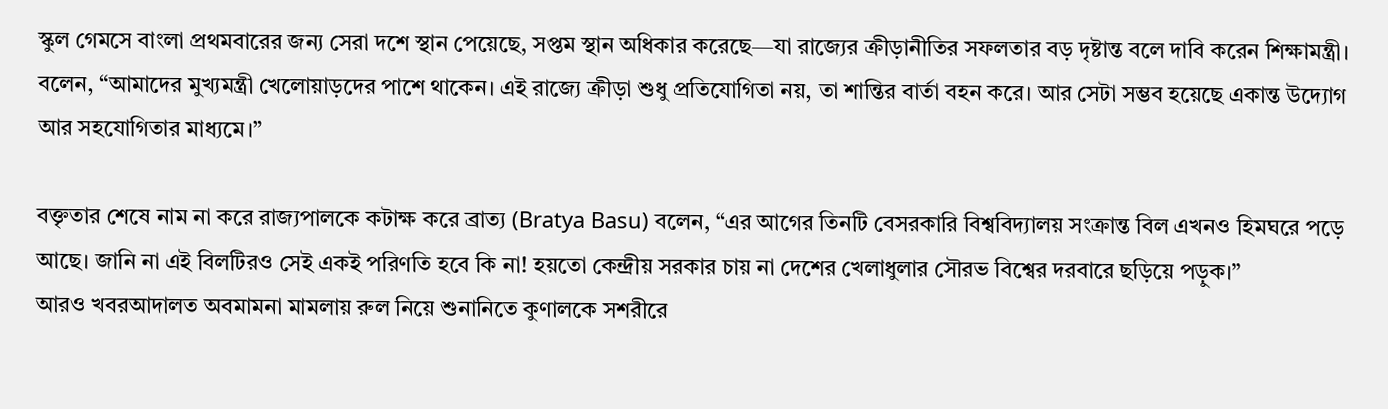স্কুল গেমসে বাংলা প্রথমবারের জন্য সেরা দশে স্থান পেয়েছে, সপ্তম স্থান অধিকার করেছে—যা রাজ্যের ক্রীড়ানীতির সফলতার বড় দৃষ্টান্ত বলে দাবি করেন শিক্ষামন্ত্রী। বলেন, “আমাদের মুখ্যমন্ত্রী খেলোয়াড়দের পাশে থাকেন। এই রাজ্যে ক্রীড়া শুধু প্রতিযোগিতা নয়, তা শান্তির বার্তা বহন করে। আর সেটা সম্ভব হয়েছে একান্ত উদ্যোগ আর সহযোগিতার মাধ্যমে।”

বক্তৃতার শেষে নাম না করে রাজ্যপালকে কটাক্ষ করে ব্রাত্য (Bratya Basu) বলেন, “এর আগের তিনটি বেসরকারি বিশ্ববিদ্যালয় সংক্রান্ত বিল এখনও হিমঘরে পড়ে আছে। জানি না এই বিলটিরও সেই একই পরিণতি হবে কি না! হয়তো কেন্দ্রীয় সরকার চায় না দেশের খেলাধুলার সৌরভ বিশ্বের দরবারে ছড়িয়ে পড়ুক।”
আরও খবরআদালত অবমামনা মামলায় রুল নিয়ে শুনানিতে কুণালকে সশরীরে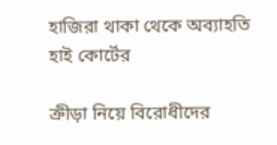হাজিরা থাকা থেকে অব্যাহতি হাই কোর্টের

ক্রীড়া নিয়ে বিরোধীদের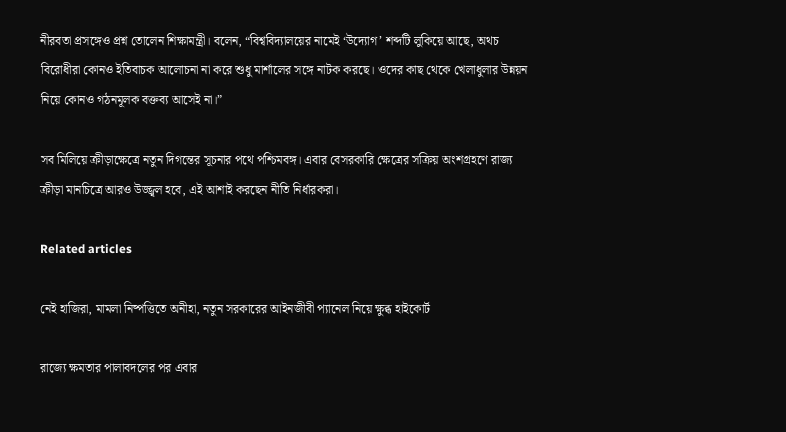নীরবতা প্রসঙ্গেও প্রশ্ন তোলেন শিক্ষামন্ত্রী। বলেন, “বিশ্ববিদ্যালয়ের নামেই ‘উদ্যোগ’ শব্দটি লুকিয়ে আছে, অথচ বিরোধীরা কোনও ইতিবাচক আলোচনা না করে শুধু মার্শালের সঙ্গে নাটক করছে। ওদের কাছ থেকে খেলাধুলার উন্নয়ন নিয়ে কোনও গঠনমূলক বক্তব্য আসেই না।”

সব মিলিয়ে ক্রীড়াক্ষেত্রে নতুন দিগন্তের সূচনার পথে পশ্চিমবঙ্গ। এবার বেসরকারি ক্ষেত্রের সক্রিয় অংশগ্রহণে রাজ্য ক্রীড়া মানচিত্রে আরও উজ্জ্বল হবে, এই আশাই করছেন নীতি নির্ধারকরা।

Related articles

নেই হাজিরা, মামলা নিষ্পত্তিতে অনীহা, নতুন সরকারের আইনজীবী প্যানেল নিয়ে ক্ষুব্ধ হাইকোর্ট

রাজ্যে ক্ষমতার পালাবদলের পর এবার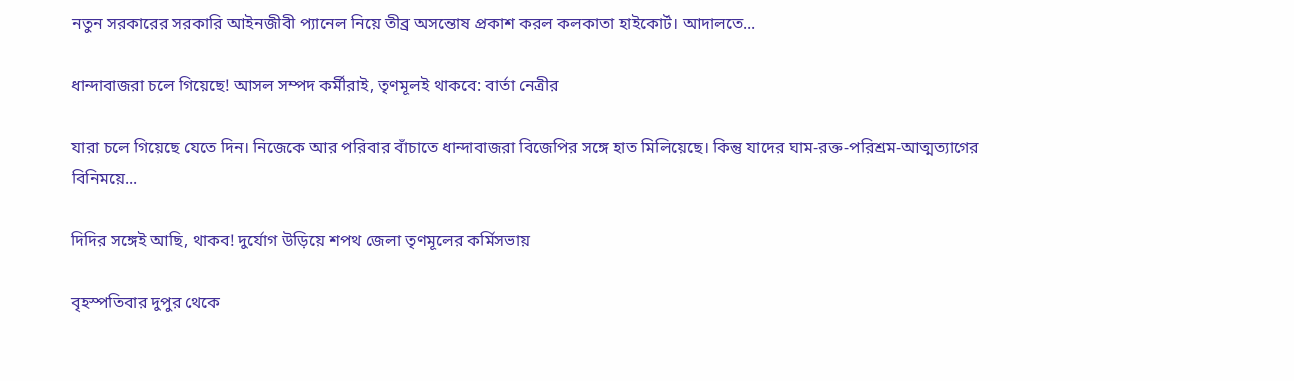নতুন সরকারের সরকারি আইনজীবী প্যানেল নিয়ে তীব্র অসন্তোষ প্রকাশ করল কলকাতা হাইকোর্ট। আদালতে...

ধান্দাবাজরা চলে গিয়েছে! আসল সম্পদ কর্মীরাই, তৃণমূলই থাকবে: বার্তা নেত্রীর

যারা চলে গিয়েছে যেতে দিন। নিজেকে আর পরিবার বাঁচাতে ধান্দাবাজরা বিজেপির সঙ্গে হাত মিলিয়েছে। কিন্তু যাদের ঘাম-রক্ত-পরিশ্রম-আত্মত্যাগের বিনিময়ে...

দিদির সঙ্গেই আছি, থাকব! দুর্যোগ উড়িয়ে শপথ জেলা তৃণমূলের কর্মিসভায়

বৃহস্পতিবার দুপুর থেকে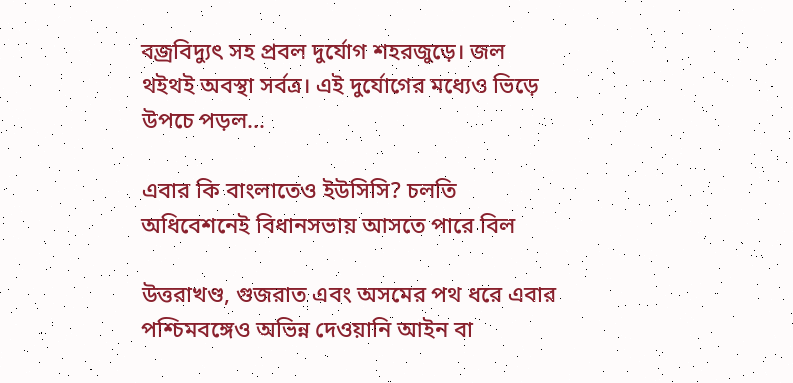বজ্রবিদ্যুৎ সহ প্রবল দুর্যোগ শহরজুড়ে। জল থইথই অবস্থা সর্বত্র। এই দুর্যোগের মধ্যেও ভিড়ে উপচে পড়ল...

এবার কি বাংলাতেও ইউসিসি? চলতি অধিবেশনেই বিধানসভায় আসতে পারে বিল

উত্তরাখণ্ড, গুজরাত এবং অসমের পথ ধরে এবার পশ্চিমবঙ্গেও অভিন্ন দেওয়ানি আইন বা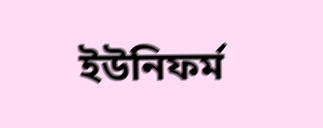ইউনিফর্ম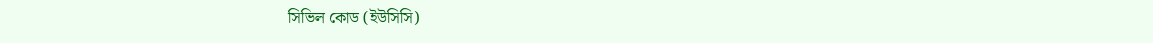সিভিল কোড (ইউসিসি)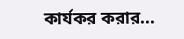কার্যকর করার...